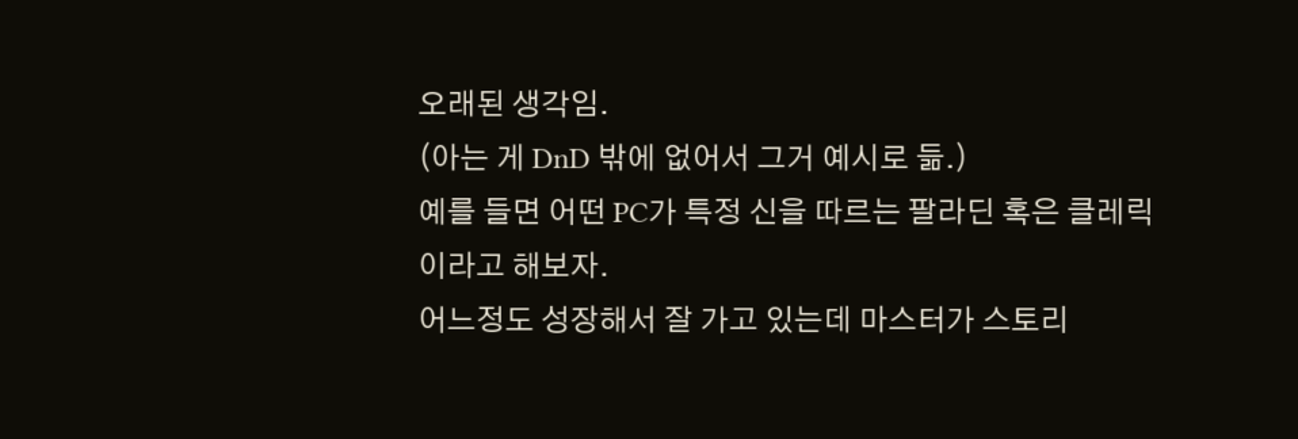오래된 생각임.
(아는 게 DnD 밖에 없어서 그거 예시로 듦.)
예를 들면 어떤 PC가 특정 신을 따르는 팔라딘 혹은 클레릭이라고 해보자.
어느정도 성장해서 잘 가고 있는데 마스터가 스토리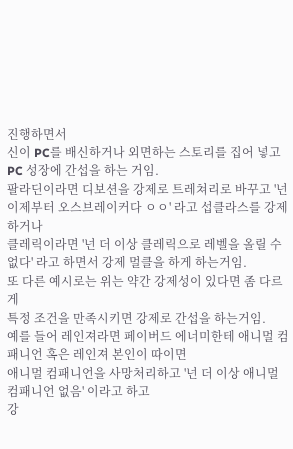진행하면서
신이 PC를 배신하거나 외면하는 스토리를 집어 넣고 PC 성장에 간섭을 하는 거임.
팔라딘이라면 디보션을 강제로 트레쳐리로 바꾸고 '넌 이제부터 오스브레이커다 ㅇㅇ' 라고 섭클라스를 강제하거나
클레릭이라면 '넌 더 이상 클레릭으로 레벨을 올릴 수 없다' 라고 하면서 강제 멀클을 하게 하는거임.
또 다른 예시로는 위는 약간 강제성이 있다면 좀 다르게
특정 조건을 만족시키면 강제로 간섭을 하는거임.
예를 들어 레인져라면 페이버드 에너미한테 애니멀 컴패니언 혹은 레인져 본인이 따이면
애니멀 컴패니언을 사망처리하고 '넌 더 이상 애니멀 컴패니언 없음' 이라고 하고
강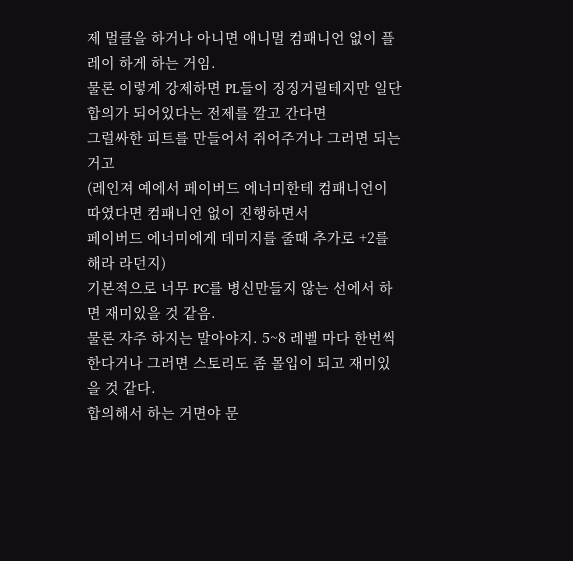제 멀클을 하거나 아니면 애니멀 컴패니언 없이 플레이 하게 하는 거임.
물론 이렇게 강제하면 PL들이 징징거릴테지만 일단 합의가 되어있다는 전제를 깔고 간다면
그럴싸한 피트를 만들어서 쥐어주거나 그러면 되는거고
(레인져 예에서 페이버드 에너미한테 컴패니언이 따였다면 컴패니언 없이 진행하면서
페이버드 에너미에게 데미지를 줄때 추가로 +2를 해라 라던지)
기본적으로 너무 PC를 병신만들지 않는 선에서 하면 재미있을 것 같음.
물론 자주 하지는 말아야지. 5~8 레벨 마다 한번씩 한다거나 그러면 스토리도 좀 몰입이 되고 재미있을 것 같다.
합의해서 하는 거면야 문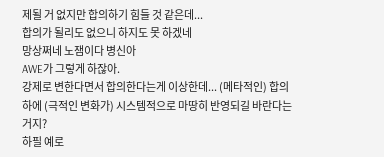제될 거 없지만 합의하기 힘들 것 같은데...
합의가 될리도 없으니 하지도 못 하겠네
망상쩌네 노잼이다 병신아
AWE가 그렇게 하잖아.
강제로 변한다면서 합의한다는게 이상한데... (메타적인) 합의 하에 (극적인 변화가) 시스템적으로 마땅히 반영되길 바란다는거지?
하필 예로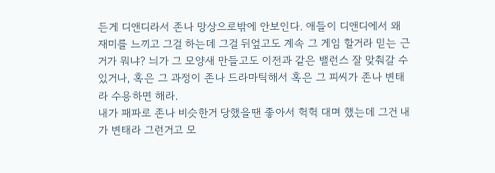든게 디앤디라서 존나 망상으로밖에 안보인다. 애들이 디앤디에서 왜 재미를 느끼고 그걸 하는데 그걸 뒤엎고도 계속 그 게임 할거라 믿는 근거가 뭐냐? 늬가 그 모양새 만들고도 이전과 같은 밸런스 잘 맞춰갈 수 있거나, 혹은 그 과정이 존나 드라마틱해서 혹은 그 피씨가 존나 변태라 수용하면 해라.
내가 패파로 존나 비슷한거 당했을땐 좋아서 헉헉 대며 했는데 그건 내가 변태라 그런거고 모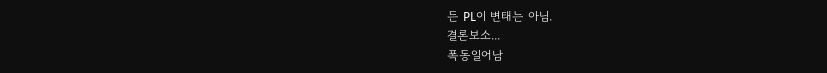든 PL이 변태는 아님.
결론보소...
폭동일어남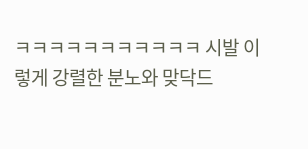ㅋㅋㅋㅋㅋㅋㅋㅋㅋㅋㅋ 시발 이렇게 강렬한 분노와 맞닥드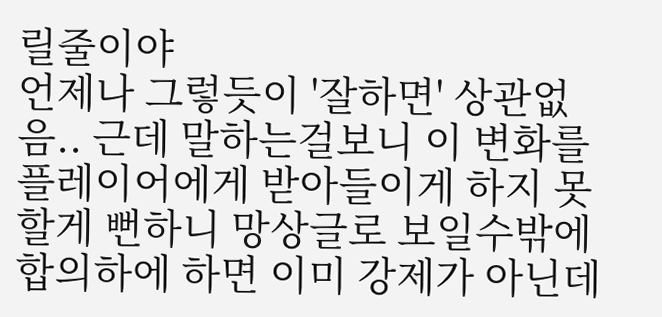릴줄이야
언제나 그렇듯이 '잘하면' 상관없음.. 근데 말하는걸보니 이 변화를 플레이어에게 받아들이게 하지 못할게 뻔하니 망상글로 보일수밖에
합의하에 하면 이미 강제가 아닌데